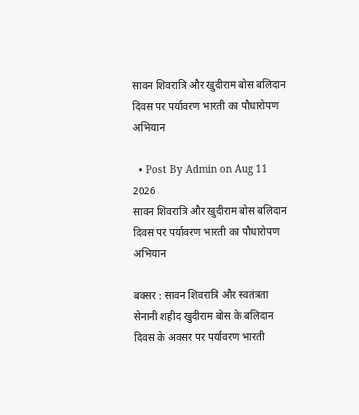सावन शिवरात्रि और खुदीराम बोस बलिदान दिवस पर पर्यावरण भारती का पौधारोपण अभियान

  • Post By Admin on Aug 11 2026
सावन शिवरात्रि और खुदीराम बोस बलिदान दिवस पर पर्यावरण भारती का पौधारोपण अभियान

बक्सर : सावन शिवरात्रि और स्वतंत्रता सेनानी शहीद खुदीराम बोस के बलिदान दिवस के अवसर पर पर्यावरण भारती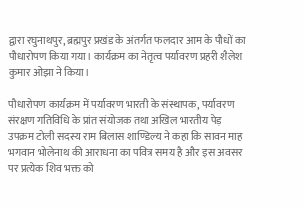द्वारा रघुनाथपुर, ब्रह्मपुर प्रखंड के अंतर्गत फलदार आम के पौधों का पौधारोपण किया गया। कार्यक्रम का नेतृत्व पर्यावरण प्रहरी शैलेश कुमार ओझा ने किया।

पौधारोपण कार्यक्रम में पर्यावरण भारती के संस्थापक, पर्यावरण संरक्षण गतिविधि के प्रांत संयोजक तथा अखिल भारतीय पेड़ उपक्रम टोली सदस्य राम बिलास शाण्डिल्य ने कहा कि सावन माह भगवान भोलेनाथ की आराधना का पवित्र समय है और इस अवसर पर प्रत्येक शिव भक्त को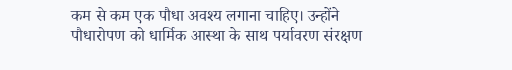कम से कम एक पौधा अवश्य लगाना चाहिए। उन्होंने पौधारोपण को धार्मिक आस्था के साथ पर्यावरण संरक्षण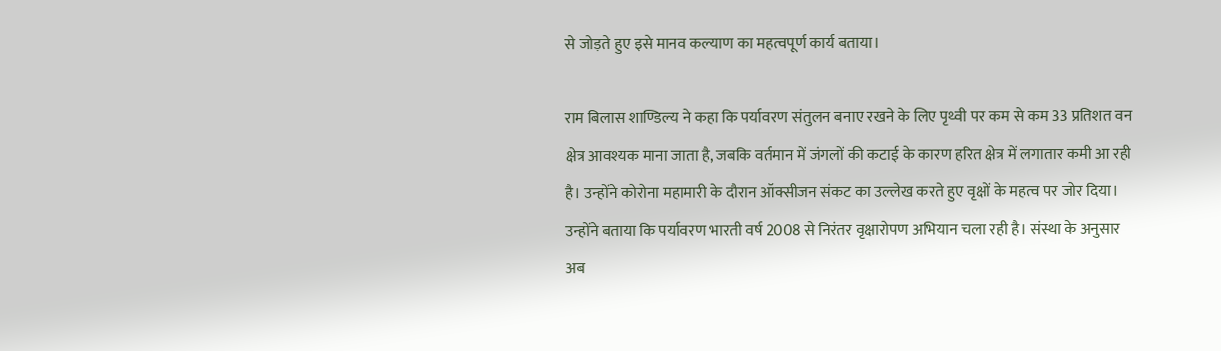से जोड़ते हुए इसे मानव कल्याण का महत्वपूर्ण कार्य बताया।

राम बिलास शाण्डिल्य ने कहा कि पर्यावरण संतुलन बनाए रखने के लिए पृथ्वी पर कम से कम 33 प्रतिशत वन क्षेत्र आवश्यक माना जाता है, जबकि वर्तमान में जंगलों की कटाई के कारण हरित क्षेत्र में लगातार कमी आ रही है। उन्होंने कोरोना महामारी के दौरान ऑक्सीजन संकट का उल्लेख करते हुए वृक्षों के महत्व पर जोर दिया। उन्होंने बताया कि पर्यावरण भारती वर्ष 2008 से निरंतर वृक्षारोपण अभियान चला रही है। संस्था के अनुसार अब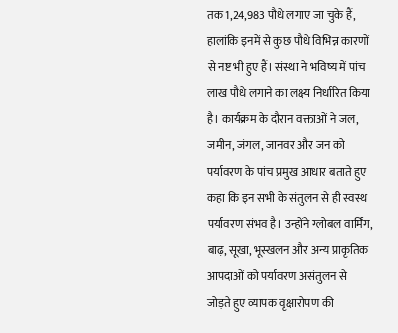तक 1,24,983 पौधे लगाए जा चुके हैं, हालांकि इनमें से कुछ पौधे विभिन्न कारणों से नष्ट भी हुए हैं। संस्था ने भविष्य में पांच लाख पौधे लगाने का लक्ष्य निर्धारित किया है। कार्यक्रम के दौरान वक्ताओं ने जल, जमीन, जंगल, जानवर और जन को पर्यावरण के पांच प्रमुख आधार बताते हुए कहा कि इन सभी के संतुलन से ही स्वस्थ पर्यावरण संभव है। उन्होंने ग्लोबल वार्मिंग, बाढ़, सूखा, भूस्खलन और अन्य प्राकृतिक आपदाओं को पर्यावरण असंतुलन से जोड़ते हुए व्यापक वृक्षारोपण की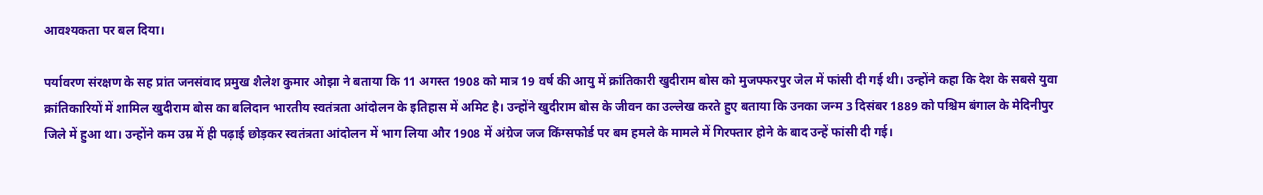आवश्यकता पर बल दिया।

पर्यावरण संरक्षण के सह प्रांत जनसंवाद प्रमुख शैलेश कुमार ओझा ने बताया कि 11 अगस्त 1908 को मात्र 19 वर्ष की आयु में क्रांतिकारी खुदीराम बोस को मुजफ्फरपुर जेल में फांसी दी गई थी। उन्होंने कहा कि देश के सबसे युवा क्रांतिकारियों में शामिल खुदीराम बोस का बलिदान भारतीय स्वतंत्रता आंदोलन के इतिहास में अमिट है। उन्होंने खुदीराम बोस के जीवन का उल्लेख करते हुए बताया कि उनका जन्म 3 दिसंबर 1889 को पश्चिम बंगाल के मेदिनीपुर जिले में हुआ था। उन्होंने कम उम्र में ही पढ़ाई छोड़कर स्वतंत्रता आंदोलन में भाग लिया और 1908 में अंग्रेज जज किंग्सफोर्ड पर बम हमले के मामले में गिरफ्तार होने के बाद उन्हें फांसी दी गई।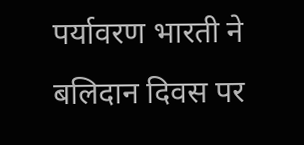पर्यावरण भारती ने बलिदान दिवस पर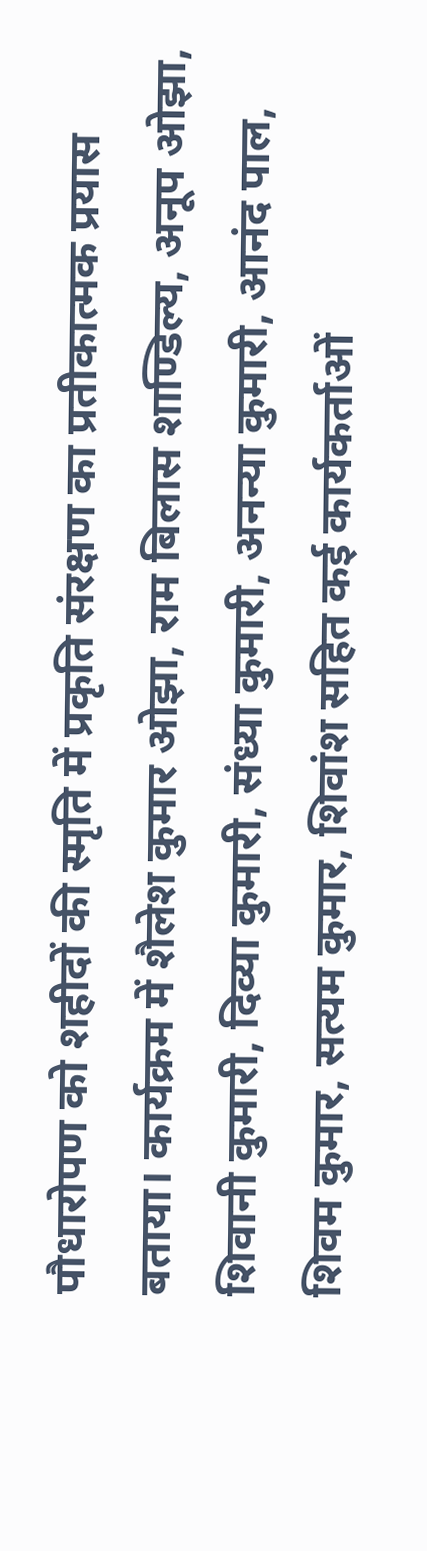पौधारोपण को शहीदों की स्मृति में प्रकृति संरक्षण का प्रतीकात्मक प्रयास बताया। कार्यक्रम में शैलेश कुमार ओझा, राम बिलास शाण्डिल्य, अनूप ओझा, शिवानी कुमारी, दिव्या कुमारी, संध्या कुमारी, अनन्या कुमारी, आनंद पाल, शिवम कुमार, सत्यम कुमार, शिवांश सहित कई कार्यकर्ताओं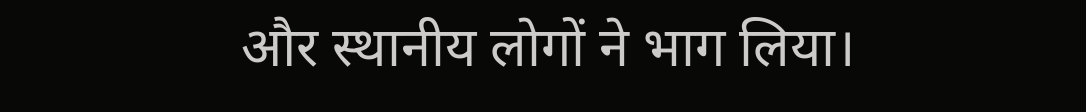और स्थानीय लोगों ने भाग लिया।